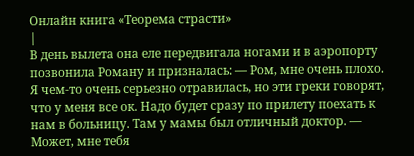Онлайн книга «Теорема страсти»
|
В день вылета она еле передвигала ногами и в аэропорту позвонила Роману и призналась: — Ром, мне очень плохо. Я чем-то очень серьезно отравилась, но эти греки говорят, что у меня все ок. Надо будет сразу по прилету поехать к нам в больницу. Там у мамы был отличный доктор. — Может, мне тебя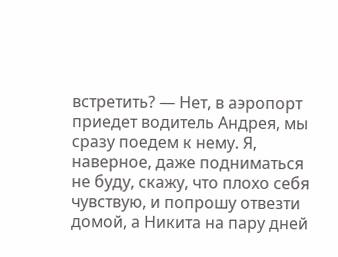встретить? — Нет, в аэропорт приедет водитель Андрея, мы сразу поедем к нему. Я, наверное, даже подниматься не буду, скажу, что плохо себя чувствую, и попрошу отвезти домой, а Никита на пару дней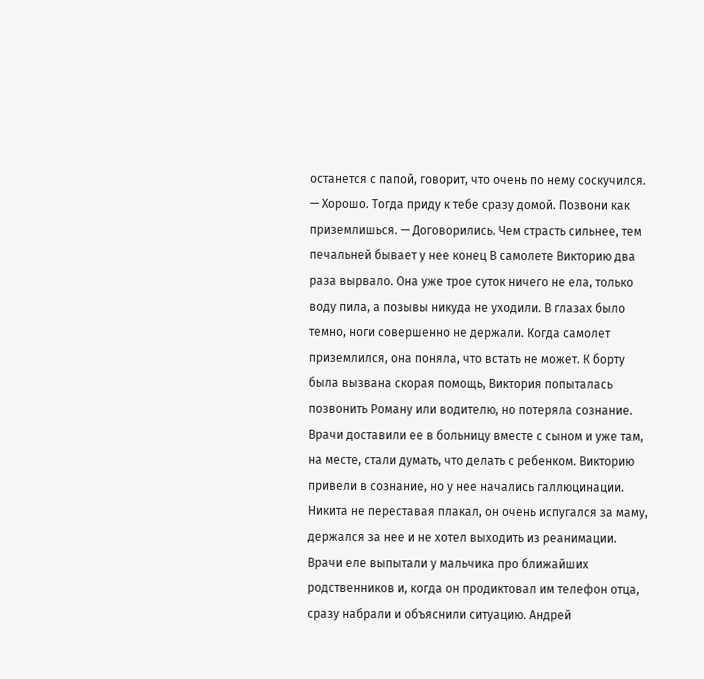останется с папой, говорит, что очень по нему соскучился. — Хорошо. Тогда приду к тебе сразу домой. Позвони как приземлишься. — Договорились. Чем страсть сильнее, тем печальней бывает у нее конец В самолете Викторию два раза вырвало. Она уже трое суток ничего не ела, только воду пила, а позывы никуда не уходили. В глазах было темно, ноги совершенно не держали. Когда самолет приземлился, она поняла, что встать не может. К борту была вызвана скорая помощь, Виктория попыталась позвонить Роману или водителю, но потеряла сознание. Врачи доставили ее в больницу вместе с сыном и уже там, на месте, стали думать, что делать с ребенком. Викторию привели в сознание, но у нее начались галлюцинации. Никита не переставая плакал, он очень испугался за маму, держался за нее и не хотел выходить из реанимации. Врачи еле выпытали у мальчика про ближайших родственников и, когда он продиктовал им телефон отца, сразу набрали и объяснили ситуацию. Андрей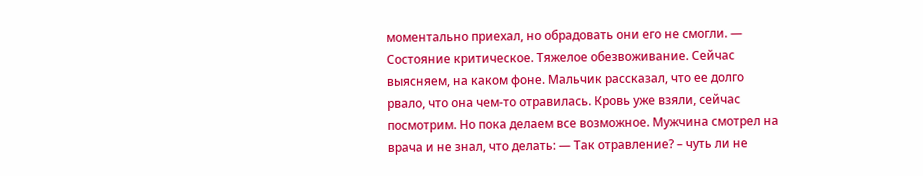моментально приехал, но обрадовать они его не смогли. — Состояние критическое. Тяжелое обезвоживание. Сейчас выясняем, на каком фоне. Мальчик рассказал, что ее долго рвало, что она чем-то отравилась. Кровь уже взяли, сейчас посмотрим. Но пока делаем все возможное. Мужчина смотрел на врача и не знал, что делать: — Так отравление? – чуть ли не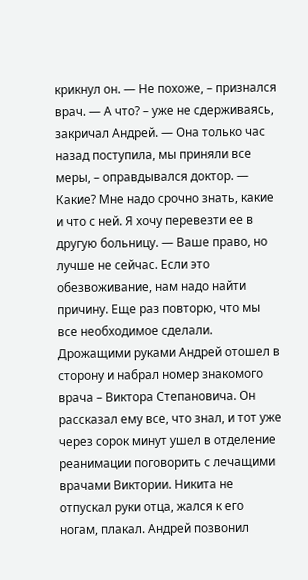крикнул он. — Не похоже, – признался врач. — А что? – уже не сдерживаясь, закричал Андрей. — Она только час назад поступила, мы приняли все меры, – оправдывался доктор. — Какие? Мне надо срочно знать, какие и что с ней. Я хочу перевезти ее в другую больницу. — Ваше право, но лучше не сейчас. Если это обезвоживание, нам надо найти причину. Еще раз повторю, что мы все необходимое сделали. Дрожащими руками Андрей отошел в сторону и набрал номер знакомого врача – Виктора Степановича. Он рассказал ему все, что знал, и тот уже через сорок минут ушел в отделение реанимации поговорить с лечащими врачами Виктории. Никита не отпускал руки отца, жался к его ногам, плакал. Андрей позвонил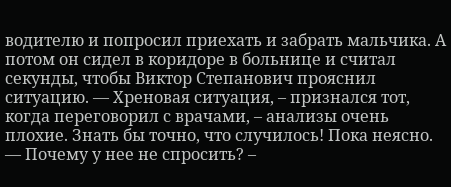водителю и попросил приехать и забрать мальчика. А потом он сидел в коридоре в больнице и считал секунды, чтобы Виктор Степанович прояснил ситуацию. — Хреновая ситуация, – признался тот, когда переговорил с врачами, – анализы очень плохие. Знать бы точно, что случилось! Пока неясно. — Почему у нее не спросить? –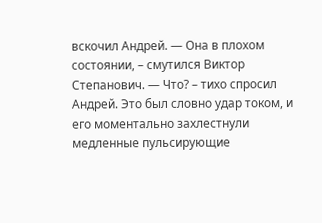вскочил Андрей. — Она в плохом состоянии, – смутился Виктор Степанович. — Что? – тихо спросил Андрей. Это был словно удар током, и его моментально захлестнули медленные пульсирующие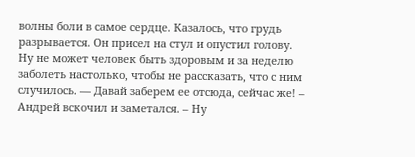волны боли в самое сердце. Казалось, что грудь разрывается. Он присел на стул и опустил голову. Ну не может человек быть здоровым и за неделю заболеть настолько, чтобы не рассказать, что с ним случилось. — Давай заберем ее отсюда, сейчас же! – Андрей вскочил и заметался. – Ну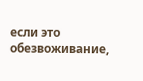если это обезвоживание,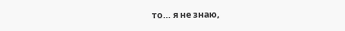то… я не знаю,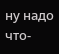ну надо что-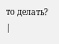то делать? |